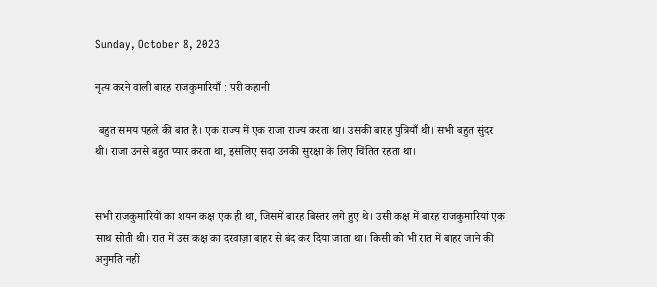Sunday, October 8, 2023

नृत्य करने वाली बारह राजकुमारियाँ : परी कहानी

 बहुत समय पहले की बात है। एक राज्य में एक राजा राज्य करता था। उसकी बारह पुत्रियाँ थी। सभी बहुत सुंदर थी। राजा उनसे बहुत प्यार करता था, इसलिए सदा उनकी सुरक्षा के लिए चिंतित रहता था।


सभी राजकुमारियों का शयन कक्ष एक ही था, जिसमें बारह बिस्तर लगे हुए थे। उसी कक्ष में बारह राजकुमारियां एक साथ सोती थी। रात में उस कक्ष का दरवाज़ा बाहर से बंद कर दिया जाता था। किसी को भी रात में बाहर जाने की अनुमति नहीं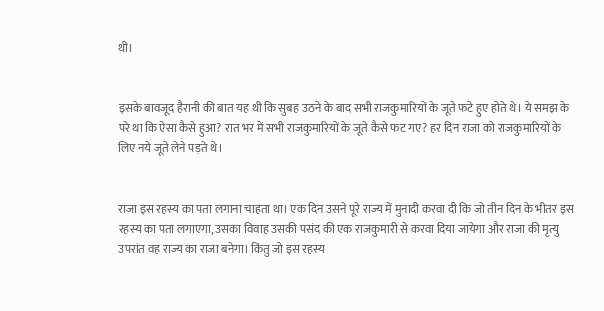थी।


इसके बावजूद हैरानी की बात यह थी कि सुबह उठने के बाद सभी राजकुमारियों के जूते फटे हुए होते थे। ये समझ के परे था कि ऐसा कैसे हुआ? रात भर में सभी राजकुमारियों के जूते कैसे फट गए? हर दिन राजा को राजकुमारियों के लिए नये जूते लेने पड़ते थे।


राजा इस रहस्य का पता लगाना चाहता था। एक दिन उसने पूरे राज्य में मुनादी करवा दी कि जो तीन दिन के भीतर इस रहस्य का पता लगाएगा, उसका विवाह उसकी पसंद की एक राजकुमारी से करवा दिया जायेगा और राजा की मृत्यु उपरांत वह राज्य का राजा बनेगा। किंतु जो इस रहस्य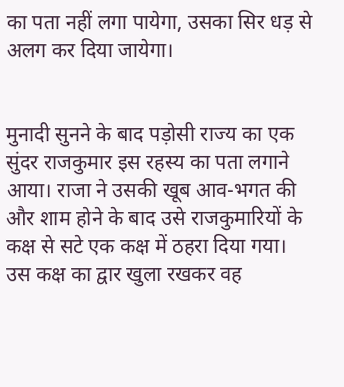का पता नहीं लगा पायेगा, उसका सिर धड़ से अलग कर दिया जायेगा।


मुनादी सुनने के बाद पड़ोसी राज्य का एक सुंदर राजकुमार इस रहस्य का पता लगाने आया। राजा ने उसकी खूब आव-भगत की और शाम होने के बाद उसे राजकुमारियों के कक्ष से सटे एक कक्ष में ठहरा दिया गया। उस कक्ष का द्वार खुला रखकर वह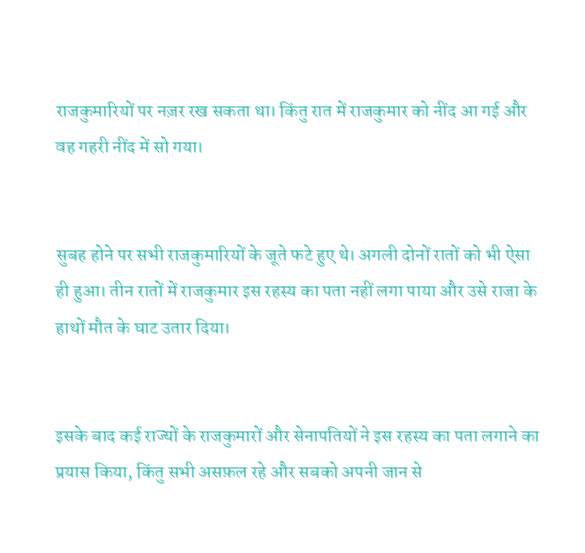राजकुमारियों पर नज़र रख सकता था। किंतु रात में राजकुमार को नींद आ गई और वह गहरी नींद में सो गया।


सुबह होने पर सभी राजकुमारियों के जूते फटे हुए थे। अगली दोनों रातों को भी ऐसा ही हुआ। तीन रातों में राजकुमार इस रहस्य का पता नहीं लगा पाया और उसे राजा के हाथों मौत के घाट उतार दिया।


इसके बाद कई राज्यों के राजकुमारों और सेनापतियों ने इस रहस्य का पता लगाने का प्रयास किया, किंतु सभी असफ़ल रहे और सबको अपनी जान से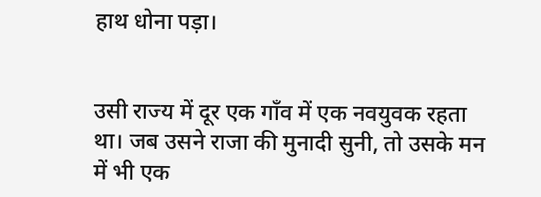हाथ धोना पड़ा।


उसी राज्य में दूर एक गाँव में एक नवयुवक रहता था। जब उसने राजा की मुनादी सुनी, तो उसके मन में भी एक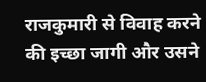राजकुमारी से विवाह करने की इच्छा जागी और उसने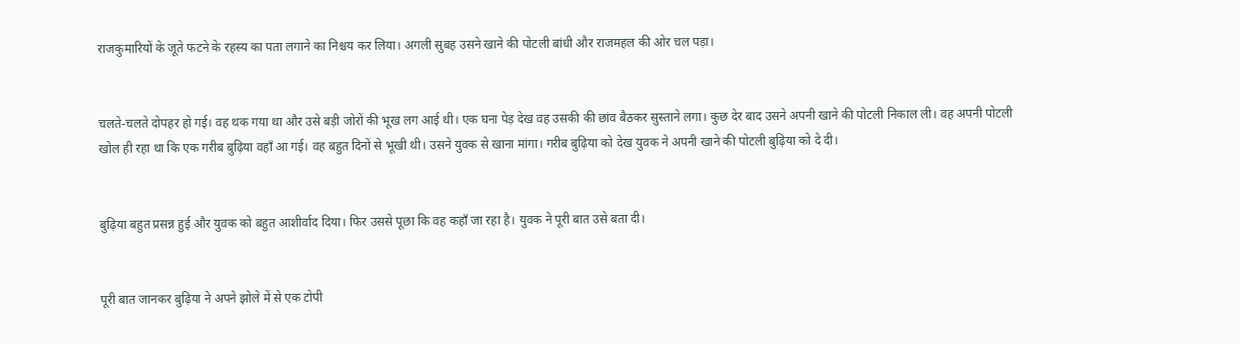राजकुमारियों के जूते फटने के रहस्य का पता लगाने का निश्चय कर लिया। अगली सुबह उसने खाने की पोटली बांधी और राजमहल की ओर चल पड़ा।


चलते-चलते दोपहर हो गई। वह थक गया था और उसे बड़ी जोरों की भूख लग आई थी। एक घना पेड़ देख वह उसकी की छांव बैठकर सुस्ताने लगा। कुछ देर बाद उसने अपनी खाने की पोटली निकाल ली। वह अपनी पोटली खोल ही रहा था कि एक गरीब बुढ़िया वहाँ आ गई। वह बहुत दिनों से भूखी थी। उसने युवक से खाना मांगा। गरीब बुढ़िया को देख युवक ने अपनी खाने की पोटली बुढ़िया को दे दी।


बुढ़िया बहुत प्रसन्न हुई और युवक को बहुत आशीर्वाद दिया। फिर उससे पूछा कि वह कहाँ जा रहा है। युवक ने पूरी बात उसे बता दी।


पूरी बात जानकर बुढ़िया ने अपने झोले में से एक टोपी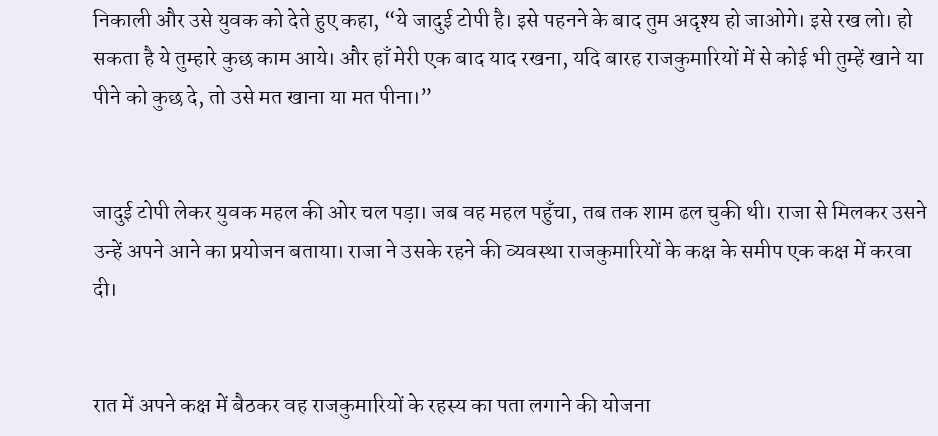निकाली और उसे युवक को देते हुए कहा, “ये जादुई टोपी है। इसे पहनने के बाद तुम अदृश्य हो जाओगे। इसे रख लो। हो सकता है ये तुम्हारे कुछ काम आये। और हाँ मेरी एक बाद याद रखना, यदि बारह राजकुमारियों में से कोई भी तुम्हें खाने या पीने को कुछ दे, तो उसे मत खाना या मत पीना।”


जादुई टोपी लेकर युवक महल की ओर चल पड़ा। जब वह महल पहुँचा, तब तक शाम ढल चुकी थी। राजा से मिलकर उसने उन्हें अपने आने का प्रयोजन बताया। राजा ने उसके रहने की व्यवस्था राजकुमारियों के कक्ष के समीप एक कक्ष में करवा दी।


रात में अपने कक्ष में बैठकर वह राजकुमारियों के रहस्य का पता लगाने की योजना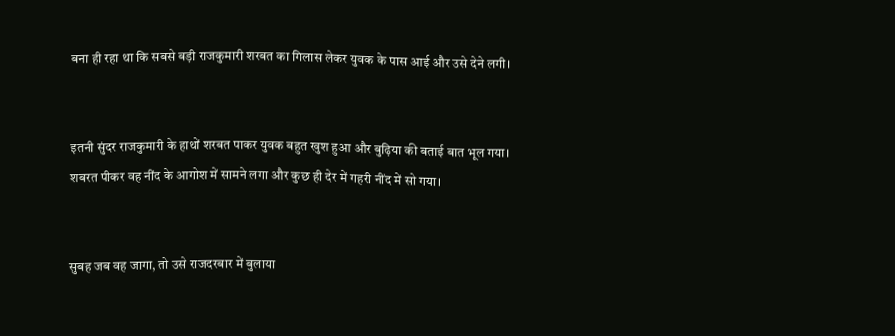बना ही रहा था कि सबसे बड़ी राजकुमारी शरबत का गिलास लेकर युवक के पास आई और उसे देने लगी।


इतनी सुंदर राजकुमारी के हाथों शरबत पाकर युवक बहुत खुश हुआ और बुढ़िया की बताई बात भूल गया। शबरत पीकर वह नींद के आगोश में सामने लगा और कुछ ही देर में गहरी नींद में सो गया।


सुबह जब वह जागा, तो उसे राजदरबार में बुलाया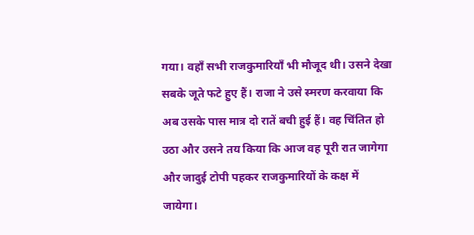गया। वहाँ सभी राजकुमारियाँ भी मौजूद थी। उसने देखा सबके जूते फटे हुए हैं। राजा ने उसे स्मरण करवाया कि अब उसके पास मात्र दो रातें बची हुई हैं। वह चिंतित हो उठा और उसने तय किया कि आज वह पूरी रात जागेगा और जादुई टोपी पहकर राजकुमारियों के कक्ष में जायेगा।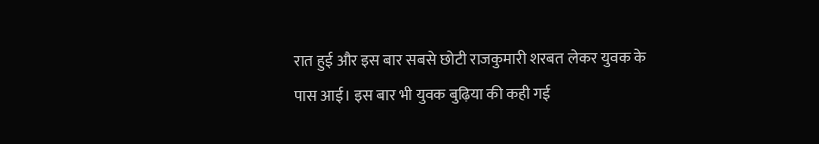रात हुई और इस बार सबसे छोटी राजकुमारी शरबत लेकर युवक के पास आई। इस बार भी युवक बुढ़िया की कही गई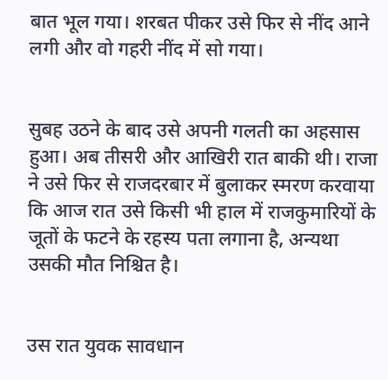बात भूल गया। शरबत पीकर उसे फिर से नींद आने लगी और वो गहरी नींद में सो गया।


सुबह उठने के बाद उसे अपनी गलती का अहसास हुआ। अब तीसरी और आखिरी रात बाकी थी। राजा ने उसे फिर से राजदरबार में बुलाकर स्मरण करवाया कि आज रात उसे किसी भी हाल में राजकुमारियों के जूतों के फटने के रहस्य पता लगाना है, अन्यथा उसकी मौत निश्चित है।


उस रात युवक सावधान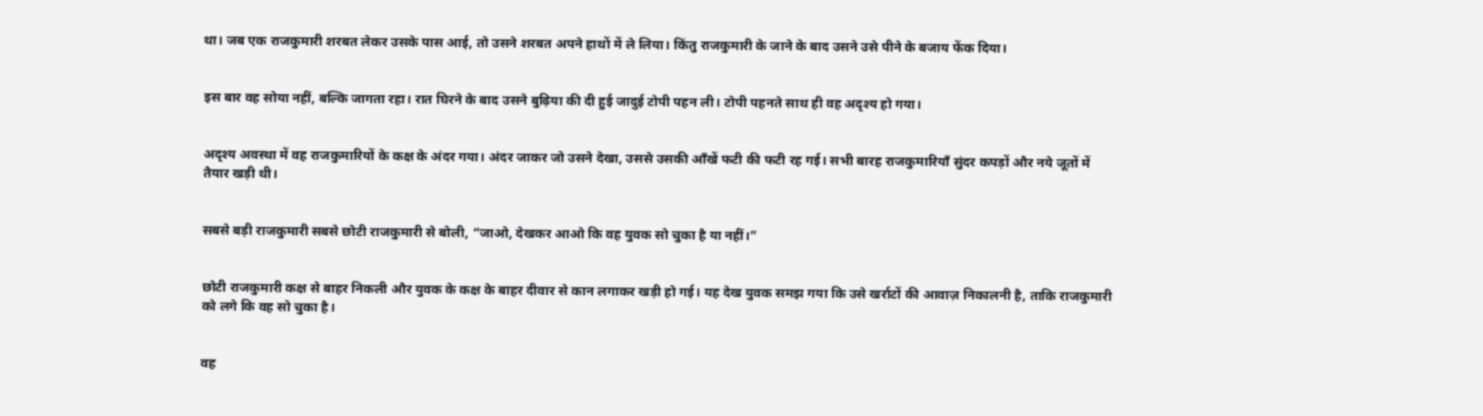था। जब एक राजकुमारी शरबत लेकर उसके पास आई, तो उसने शरबत अपने हाथों में ले लिया। किंतु राजकुमारी के जाने के बाद उसने उसे पीने के बजाय फेंक दिया।


इस बार वह सोया नहीं, बल्कि जागता रहा। रात घिरने के बाद उसने बुढ़िया की दी हुई जादुई टोपी पहन ली। टोपी पहनते साथ ही वह अदृश्य हो गया।


अदृश्य अवस्था में वह राजकुमारियों के कक्ष के अंदर गया। अंदर जाकर जो उसने देखा, उससे उसकी आँखें फटी की फटी रह गई। सभी बारह राजकुमारियाँ सुंदर कपड़ों और नये जूतों में तैयार खड़ी थी।


सबसे बड़ी राजकुमारी सबसे छोटी राजकुमारी से बोली, “जाओ, देखकर आओ कि वह युवक सो चुका है या नहीं।”


छोटी राजकुमारी कक्ष से बाहर निकली और युवक के कक्ष के बाहर दीवार से कान लगाकर खड़ी हो गई। यह देख युवक समझ गया कि उसे खर्राटों की आवाज़ निकालनी है, ताकि राजकुमारी को लगे कि वह सो चुका है।


वह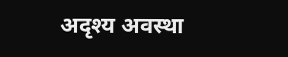अदृश्य अवस्था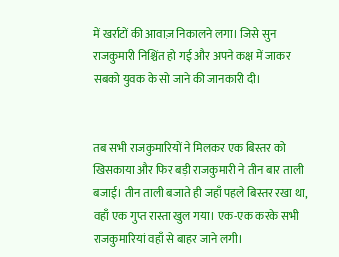में खर्राटों की आवाज़ निकालने लगा। जिसे सुन राजकुमारी निश्चिंत हो गई और अपने कक्ष में जाकर सबको युवक के सो जाने की जानकारी दी।


तब सभी राजकुमारियों ने मिलकर एक बिस्तर को खिसकाया और फिर बड़ी राजकुमारी ने तीन बार ताली बजाई। तीन ताली बजाते ही जहाँ पहले बिस्तर रखा था, वहाँ एक गुप्त रास्ता खुल गया। एक-एक करके सभी राजकुमारियां वहाँ से बाहर जाने लगी।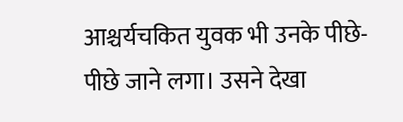आश्चर्यचकित युवक भी उनके पीछे-पीछे जाने लगा। उसने देखा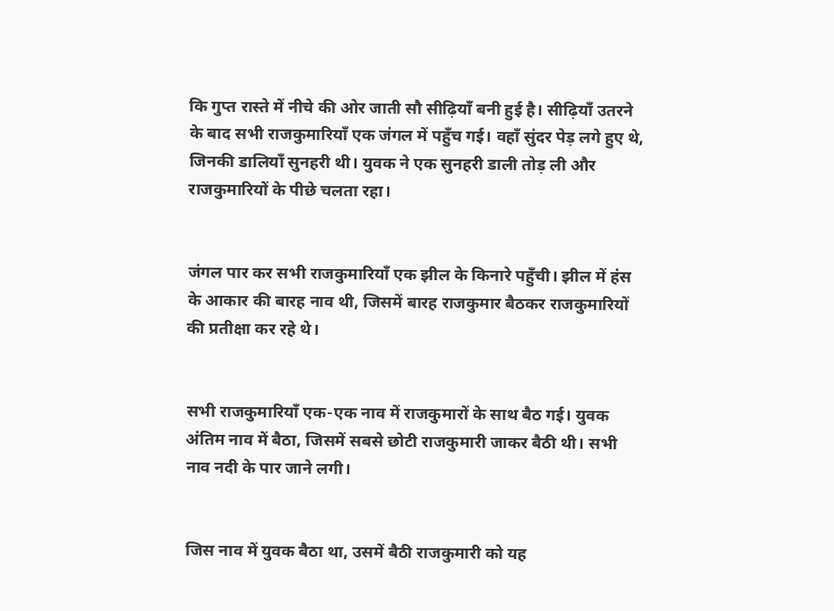कि गुप्त रास्ते में नीचे की ओर जाती सौ सीढ़ियाँ बनी हुई है। सीढ़ियाँ उतरने के बाद सभी राजकुमारियाँ एक जंगल में पहुँच गई। वहाँ सुंदर पेड़ लगे हुए थे, जिनकी डालियाँ सुनहरी थी। युवक ने एक सुनहरी डाली तोड़ ली और राजकुमारियों के पीछे चलता रहा।


जंगल पार कर सभी राजकुमारियाँ एक झील के किनारे पहुँची। झील में हंस के आकार की बारह नाव थी, जिसमें बारह राजकुमार बैठकर राजकुमारियों की प्रतीक्षा कर रहे थे।


सभी राजकुमारियाँ एक-एक नाव में राजकुमारों के साथ बैठ गई। युवक अंतिम नाव में बैठा, जिसमें सबसे छोटी राजकुमारी जाकर बैठी थी। सभी नाव नदी के पार जाने लगी।


जिस नाव में युवक बैठा था, उसमें बैठी राजकुमारी को यह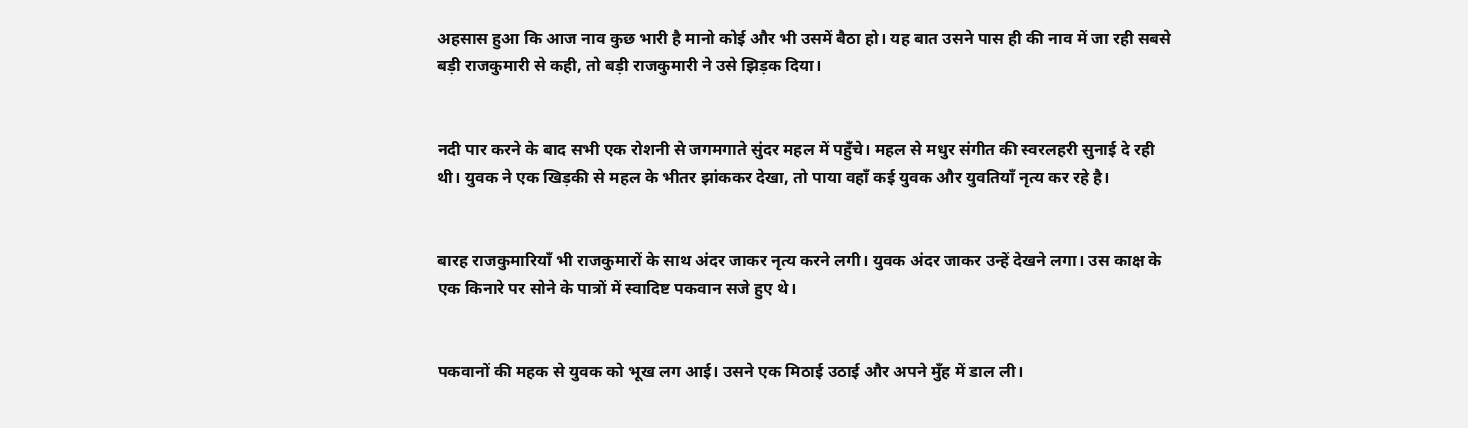अहसास हुआ कि आज नाव कुछ भारी है मानो कोई और भी उसमें बैठा हो। यह बात उसने पास ही की नाव में जा रही सबसे बड़ी राजकुमारी से कही, तो बड़ी राजकुमारी ने उसे झिड़क दिया।


नदी पार करने के बाद सभी एक रोशनी से जगमगाते सुंदर महल में पहुँचे। महल से मधुर संगीत की स्वरलहरी सुनाई दे रही थी। युवक ने एक खिड़की से महल के भीतर झांककर देखा, तो पाया वहाँ कई युवक और युवतियाँ नृत्य कर रहे है।


बारह राजकुमारियाँ भी राजकुमारों के साथ अंदर जाकर नृत्य करने लगी। युवक अंदर जाकर उन्हें देखने लगा। उस काक्ष के एक किनारे पर सोने के पात्रों में स्वादिष्ट पकवान सजे हुए थे।


पकवानों की महक से युवक को भूख लग आई। उसने एक मिठाई उठाई और अपने मुँह में डाल ली।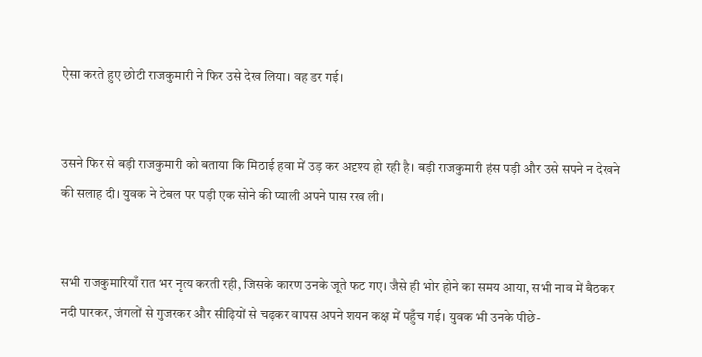ऐसा करते हुए छोटी राजकुमारी ने फिर उसे देख लिया। वह डर गई।


उसने फिर से बड़ी राजकुमारी को बताया कि मिठाई हवा में उड़ कर अदृश्य हो रही है। बड़ी राजकुमारी हंस पड़ी और उसे सपने न देखने की सलाह दी। युवक ने टेबल पर पड़ी एक सोने की प्याली अपने पास रख ली।


सभी राजकुमारियाँ रात भर नृत्य करती रही, जिसके कारण उनके जूते फट गए। जैसे ही भोर होने का समय आया, सभी नाव में बैठकर नदी पारकर, जंगलों से गुजरकर और सीढ़ियों से चढ़कर वापस अपने शयन कक्ष में पहुँच गई। युवक भी उनके पीछे-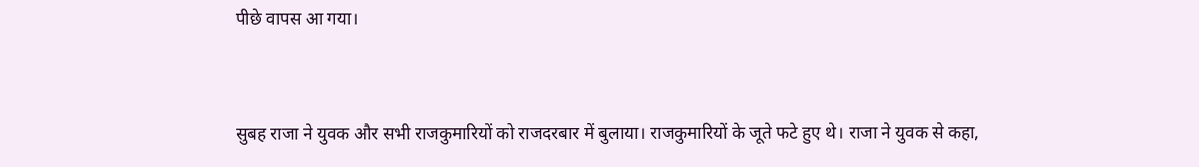पीछे वापस आ गया।


सुबह राजा ने युवक और सभी राजकुमारियों को राजदरबार में बुलाया। राजकुमारियों के जूते फटे हुए थे। राजा ने युवक से कहा,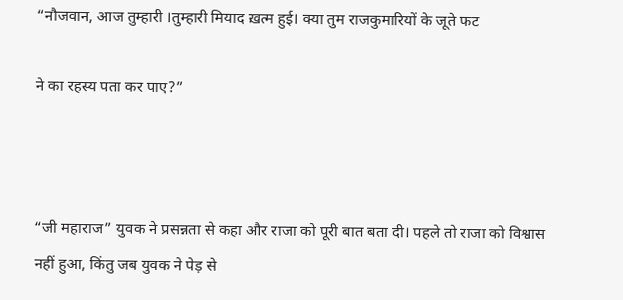“नौजवान, आज तुम्हारी ।तुम्हारी मियाद ख़त्म हुई। क्या तुम राजकुमारियों के जूते फट

ने का रहस्य पता कर पाए?”



“जी महाराज” युवक ने प्रसन्नता से कहा और राजा को पूरी बात बता दी। पहले तो राजा को विश्वास नहीं हुआ, किंतु जब युवक ने पेड़ से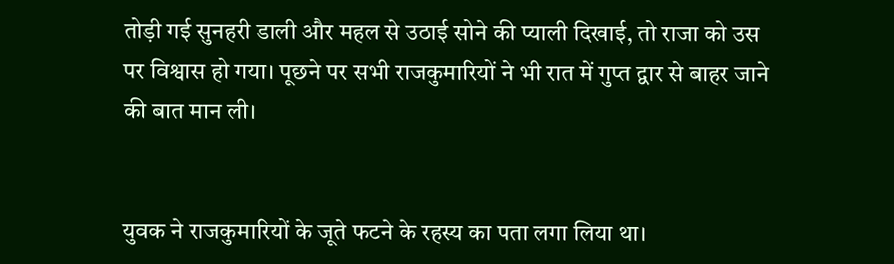तोड़ी गई सुनहरी डाली और महल से उठाई सोने की प्याली दिखाई, तो राजा को उस पर विश्वास हो गया। पूछने पर सभी राजकुमारियों ने भी रात में गुप्त द्वार से बाहर जाने की बात मान ली।


युवक ने राजकुमारियों के जूते फटने के रहस्य का पता लगा लिया था।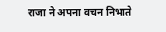राजा ने अपना वचन निभाते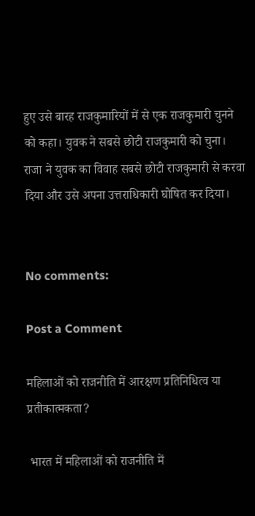हुए उसे बारह राजकुमारियों में से एक राजकुमारी चुनने को कहा। युवक ने सबसे छोटी राजकुमारी को चुना। राजा ने युवक का विवाह सबसे छोटी राजकुमारी से करवा दिया और उसे अपना उत्तराधिकारी घोषित कर दिया।


No comments:

Post a Comment

महिलाओं को राजनीति में आरक्षण प्रतिनिधित्व या प्रतीकात्मकता?

 भारत में महिलाओं को राजनीति में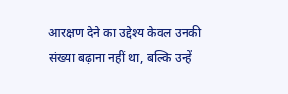आरक्षण देने का उद्देश्य केवल उनकी संख्या बढ़ाना नहीं था, बल्कि उन्हें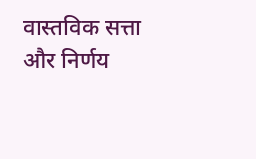वास्तविक सत्ता और निर्णय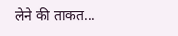लेने की ताकत...